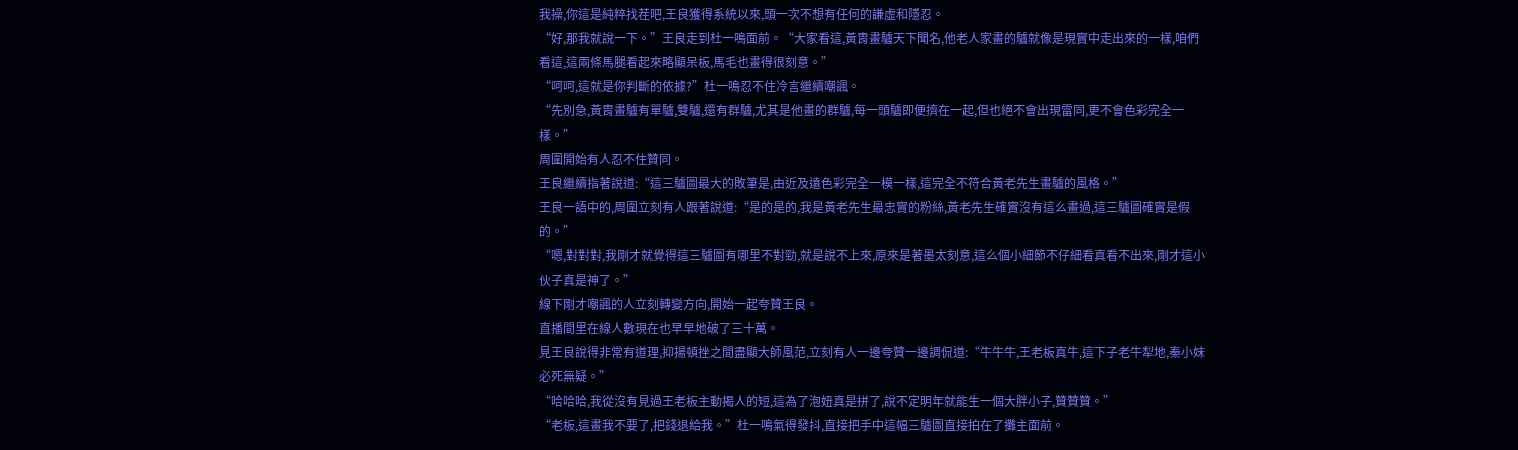我操,你這是純粹找茬吧,王良獲得系統以來,頭一次不想有任何的謙虛和隱忍。
“好,那我就說一下。”王良走到杜一鳴面前。“大家看這,黃胄畫驢天下聞名,他老人家畫的驢就像是現實中走出來的一樣,咱們看這,這兩條馬腿看起來略顯呆板,馬毛也畫得很刻意。”
“呵呵,這就是你判斷的依據?”杜一鳴忍不住冷言繼續嘲諷。
“先別急,黃胄畫驢有單驢,雙驢,還有群驢,尤其是他畫的群驢,每一頭驢即便擠在一起,但也絕不會出現雷同,更不會色彩完全一樣。”
周圍開始有人忍不住贊同。
王良繼續指著說道:“這三驢圖最大的敗筆是,由近及遠色彩完全一模一樣,這完全不符合黃老先生畫驢的風格。”
王良一語中的,周圍立刻有人跟著說道:“是的是的,我是黃老先生最忠實的粉絲,黃老先生確實沒有這么畫過,這三驢圖確實是假的。”
“嗯,對對對,我剛才就覺得這三驢圖有哪里不對勁,就是說不上來,原來是著墨太刻意,這么個小細節不仔細看真看不出來,剛才這小伙子真是神了。”
線下剛才嘲諷的人立刻轉變方向,開始一起夸贊王良。
直播間里在線人數現在也早早地破了三十萬。
見王良說得非常有道理,抑揚頓挫之間盡顯大師風范,立刻有人一邊夸贊一邊調侃道:“牛牛牛,王老板真牛,這下子老牛犁地,秦小妹必死無疑。”
“哈哈哈,我從沒有見過王老板主動揭人的短,這為了泡妞真是拼了,說不定明年就能生一個大胖小子,贊贊贊。”
“老板,這畫我不要了,把錢退給我。”杜一鳴氣得發抖,直接把手中這幅三驢圖直接拍在了攤主面前。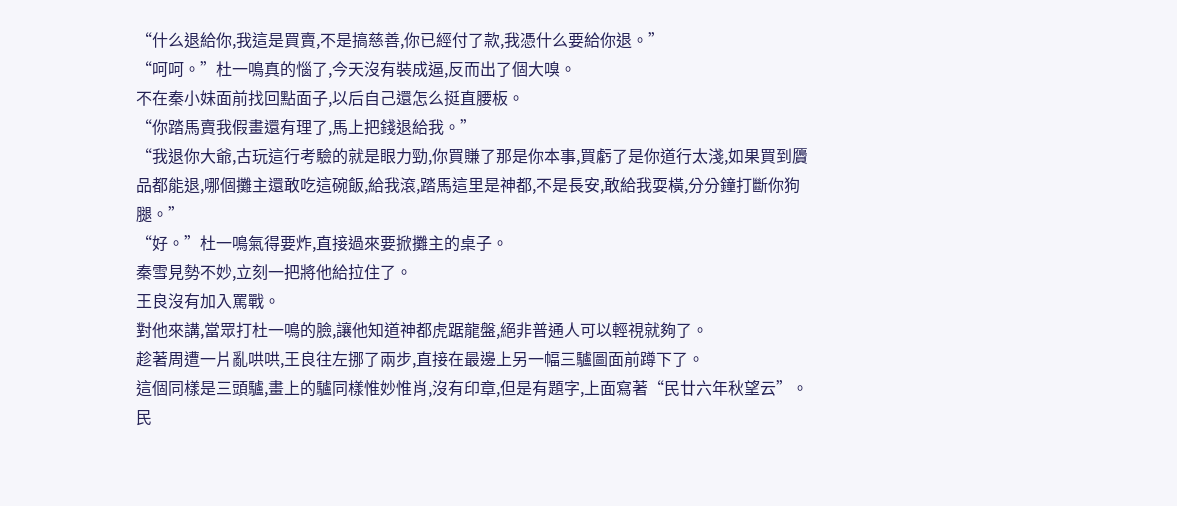“什么退給你,我這是買賣,不是搞慈善,你已經付了款,我憑什么要給你退。”
“呵呵。”杜一鳴真的惱了,今天沒有裝成逼,反而出了個大嗅。
不在秦小妹面前找回點面子,以后自己還怎么挺直腰板。
“你踏馬賣我假畫還有理了,馬上把錢退給我。”
“我退你大爺,古玩這行考驗的就是眼力勁,你買賺了那是你本事,買虧了是你道行太淺,如果買到贗品都能退,哪個攤主還敢吃這碗飯,給我滾,踏馬這里是神都,不是長安,敢給我耍橫,分分鐘打斷你狗腿。”
“好。”杜一鳴氣得要炸,直接過來要掀攤主的桌子。
秦雪見勢不妙,立刻一把將他給拉住了。
王良沒有加入罵戰。
對他來講,當眾打杜一鳴的臉,讓他知道神都虎踞龍盤,絕非普通人可以輕視就夠了。
趁著周遭一片亂哄哄,王良往左挪了兩步,直接在最邊上另一幅三驢圖面前蹲下了。
這個同樣是三頭驢,畫上的驢同樣惟妙惟肖,沒有印章,但是有題字,上面寫著“民廿六年秋望云”。
民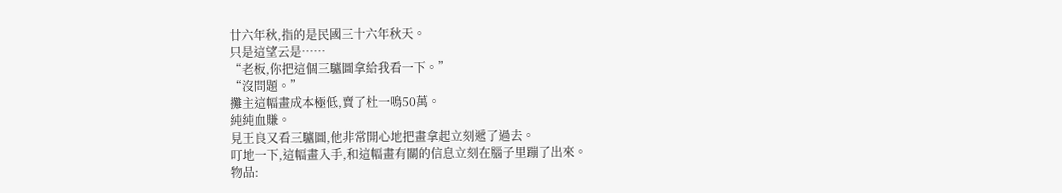廿六年秋,指的是民國三十六年秋天。
只是這望云是……
“老板,你把這個三驢圖拿給我看一下。”
“沒問題。”
攤主這幅畫成本極低,賣了杜一鳴50萬。
純純血賺。
見王良又看三驢圖,他非常開心地把畫拿起立刻遞了過去。
叮地一下,這幅畫入手,和這幅畫有關的信息立刻在腦子里蹦了出來。
物品: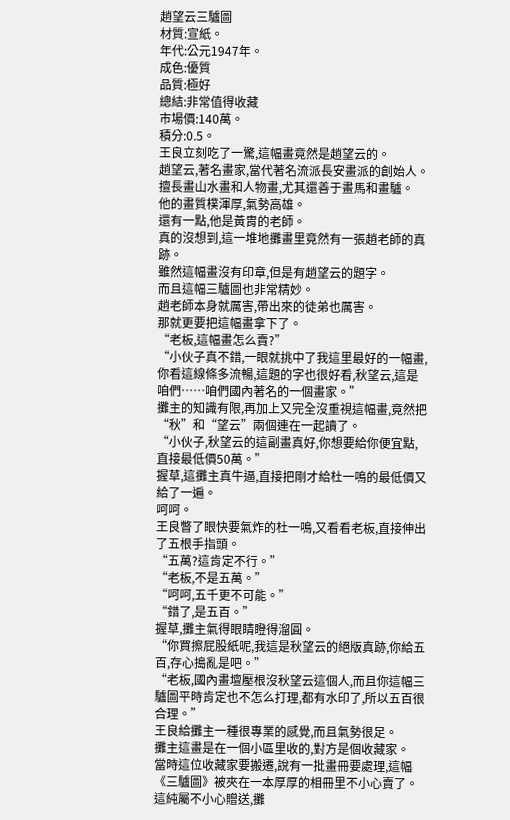趙望云三驢圖
材質:宣紙。
年代:公元1947年。
成色:優質
品質:極好
總結:非常值得收藏
市場價:140萬。
積分:0.5。
王良立刻吃了一驚,這幅畫竟然是趙望云的。
趙望云,著名畫家,當代著名流派長安畫派的創始人。
擅長畫山水畫和人物畫,尤其還善于畫馬和畫驢。
他的畫質樸渾厚,氣勢高雄。
還有一點,他是黃胄的老師。
真的沒想到,這一堆地攤畫里竟然有一張趙老師的真跡。
雖然這幅畫沒有印章,但是有趙望云的題字。
而且這幅三驢圖也非常精妙。
趙老師本身就厲害,帶出來的徒弟也厲害。
那就更要把這幅畫拿下了。
“老板,這幅畫怎么賣?”
“小伙子真不錯,一眼就挑中了我這里最好的一幅畫,你看這線條多流暢,這題的字也很好看,秋望云,這是咱們……咱們國內著名的一個畫家。”
攤主的知識有限,再加上又完全沒重視這幅畫,竟然把“秋”和“望云”兩個連在一起讀了。
“小伙子,秋望云的這副畫真好,你想要給你便宜點,直接最低價50萬。”
握草,這攤主真牛逼,直接把剛才給杜一鳴的最低價又給了一遍。
呵呵。
王良瞥了眼快要氣炸的杜一鳴,又看看老板,直接伸出了五根手指頭。
“五萬?這肯定不行。”
“老板,不是五萬。”
“呵呵,五千更不可能。”
“錯了,是五百。”
握草,攤主氣得眼睛瞪得溜圓。
“你買擦屁股紙呢,我這是秋望云的絕版真跡,你給五百,存心搗亂是吧。”
“老板,國內畫壇壓根沒秋望云這個人,而且你這幅三驢圖平時肯定也不怎么打理,都有水印了,所以五百很合理。”
王良給攤主一種很專業的感覺,而且氣勢很足。
攤主這畫是在一個小區里收的,對方是個收藏家。
當時這位收藏家要搬遷,說有一批畫冊要處理,這幅《三驢圖》被夾在一本厚厚的相冊里不小心賣了。
這純屬不小心贈送,攤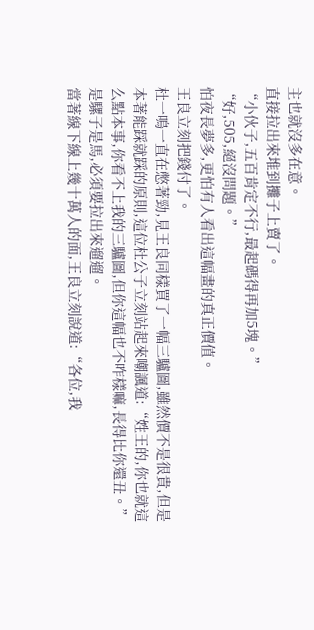主也就沒多在意。
直接拉出來堆到攤子上賣了。
“小伙子,五百肯定不行,最起碼得再加5塊。”
“好,505,絕沒問題。”
怕夜長夢多,更怕有人看出這幅畫的真正價值。
王良立刻把錢付了。
杜一鳴一直在憋著勁,見王良同樣買了一幅三驢圖,雖然價不是很貴,但是本著能踩就踩的原則,這位杜公子立刻站起來嘲諷道:“姓王的,你也就這么點本事,你看不上我的三驢圖,但你這幅也不咋樣嘛,長得比你還丑。”
是騾子是馬,必須要拉出來遛遛。
當著線下線上幾十萬人的面,王良立刻說道:“各位,我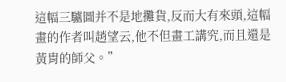這幅三驢圖并不是地攤貨,反而大有來頭,這幅畫的作者叫趙望云,他不但畫工講究,而且還是黃胄的師父。”